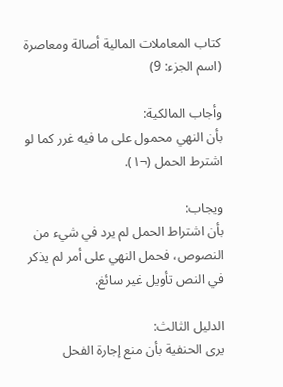كتاب المعاملات المالية أصالة ومعاصرة (اسم الجزء: 9)

وأجاب المالكية:
بأن النهي محمول على ما فيه غرر كما لو اشترط الحمل (¬١).

ويجاب:
بأن اشتراط الحمل لم يرد في شيء من النصوص، فحمل النهي على أمر لم يذكر في النص تأويل غير سائغ.

الدليل الثالث:
يرى الحنفية بأن منع إجارة الفحل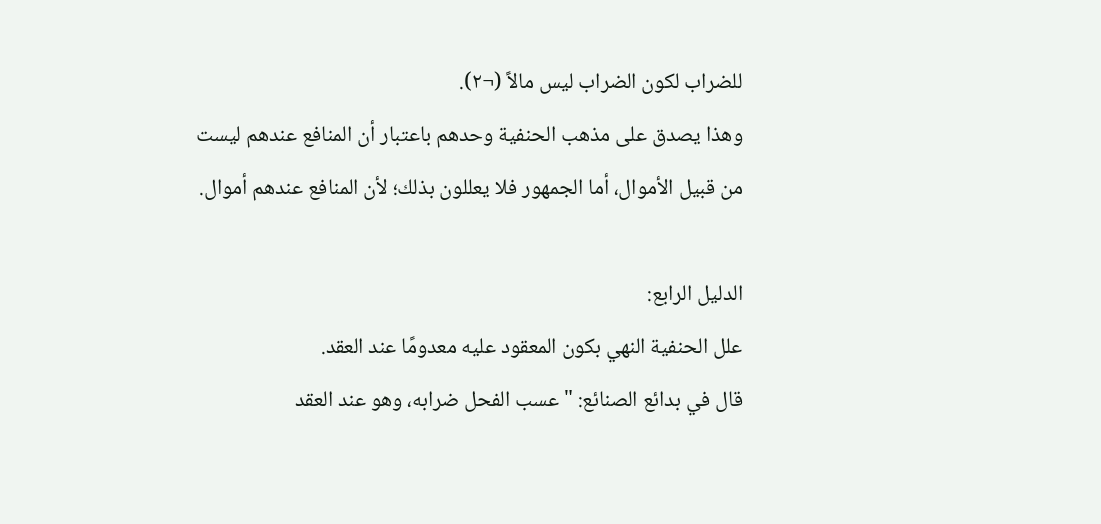للضراب لكون الضراب ليس مالاً (¬٢).
وهذا يصدق على مذهب الحنفية وحدهم باعتبار أن المنافع عندهم ليست من قبيل الأموال، أما الجمهور فلا يعللون بذلك؛ لأن المنافع عندهم أموال.

الدليل الرابع:
علل الحنفية النهي بكون المعقود عليه معدومًا عند العقد.
قال في بدائع الصنائع: "عسب الفحل ضرابه، وهو عند العقد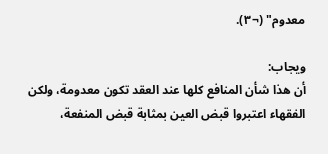معدوم" (¬٣).

ويجاب:
أن هذا شأن المنافع كلها عند العقد تكون معدومة، ولكن الفقهاء اعتبروا قبض العين بمثابة قبض المنفعة،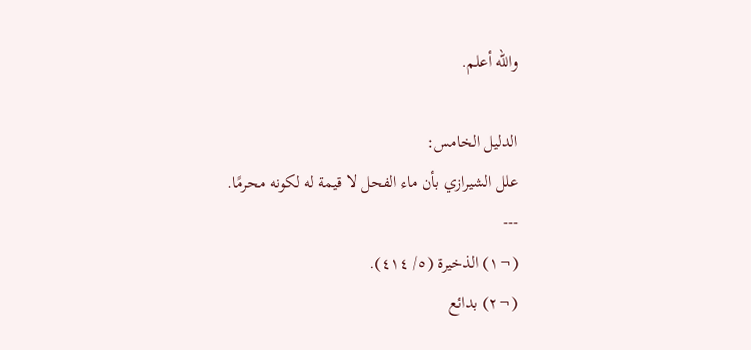والله أعلم.

الدليل الخامس:
علل الشيرازي بأن ماء الفحل لا قيمة له لكونه محرمًا.
---
(¬١) الذخيرة (٥/ ٤١٤).
(¬٢) بدائع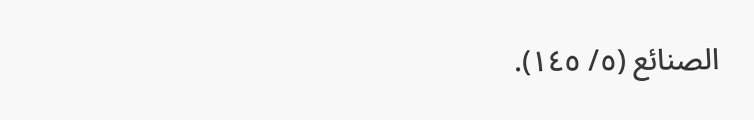الصنائع (٥/ ١٤٥).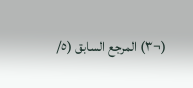(¬٣) المرجع السابق (٥/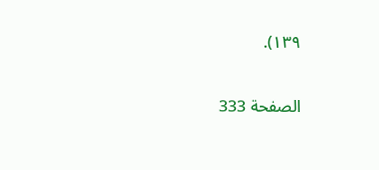١٣٩).

الصفحة 333